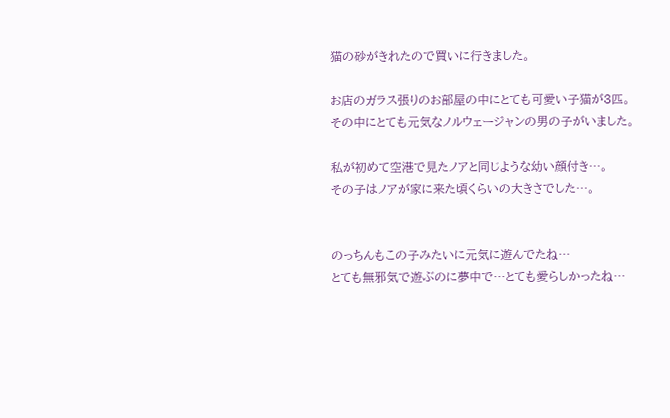猫の砂がきれたので買いに行きました。

お店のガラス張りのお部屋の中にとても可愛い子猫が3匹。
その中にとても元気なノルウェージャンの男の子がいました。

私が初めて空港で見たノアと同じような幼い顔付き…。
その子はノアが家に来た頃くらいの大きさでした…。


のっちんもこの子みたいに元気に遊んでたね…
とても無邪気で遊ぶのに夢中で…とても愛らしかったね…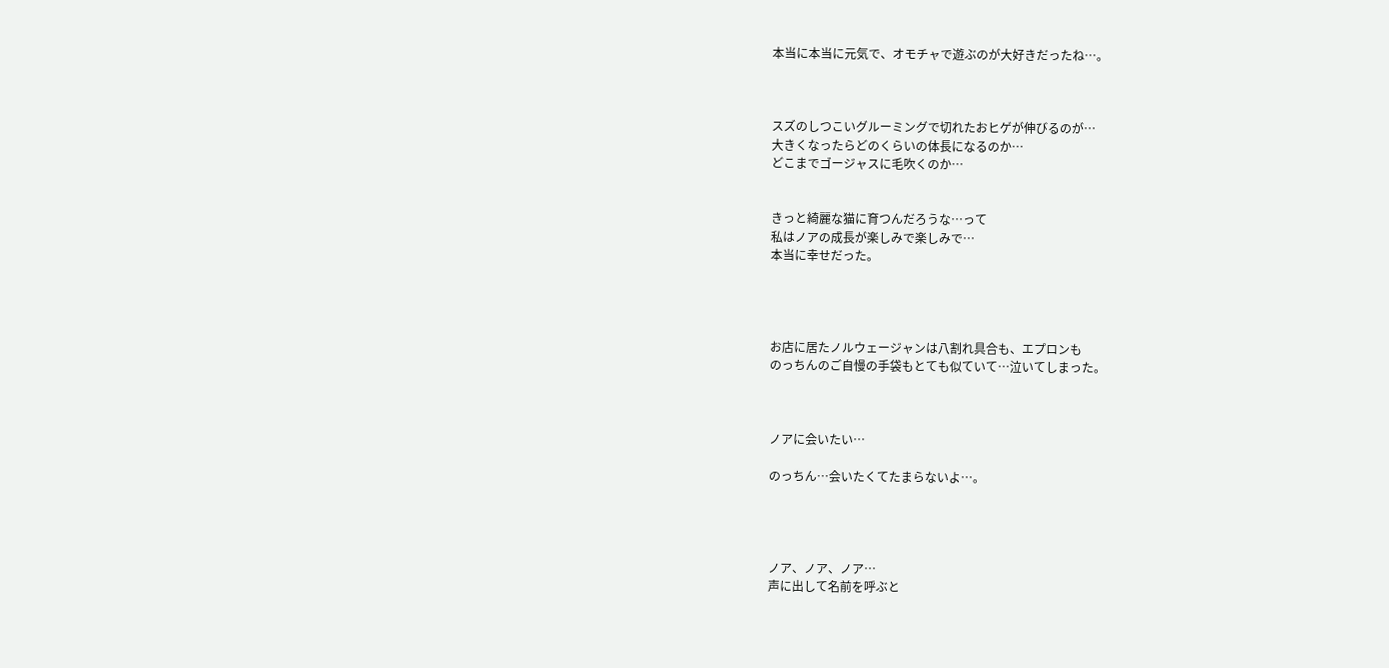本当に本当に元気で、オモチャで遊ぶのが大好きだったね…。



スズのしつこいグルーミングで切れたおヒゲが伸びるのが…
大きくなったらどのくらいの体長になるのか…
どこまでゴージャスに毛吹くのか…


きっと綺麗な猫に育つんだろうな…って
私はノアの成長が楽しみで楽しみで…
本当に幸せだった。




お店に居たノルウェージャンは八割れ具合も、エプロンも
のっちんのご自慢の手袋もとても似ていて…泣いてしまった。



ノアに会いたい…

のっちん…会いたくてたまらないよ…。




ノア、ノア、ノア…
声に出して名前を呼ぶと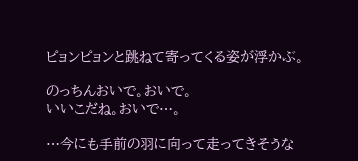ピョンピョンと跳ねて寄ってくる姿が浮かぶ。

のっちんおいで。おいで。
いいこだね。おいで…。

…今にも手前の羽に向って走ってきそうな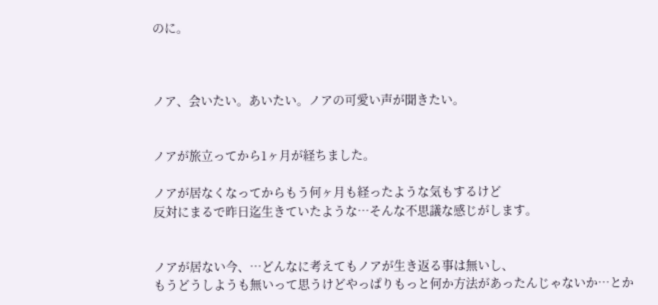のに。



ノア、会いたい。あいたい。ノアの可愛い声が聞きたい。


ノアが旅立ってから1ヶ月が経ちました。

ノアが居なくなってからもう何ヶ月も経ったような気もするけど
反対にまるで昨日迄生きていたような…そんな不思議な感じがします。


ノアが居ない今、…どんなに考えてもノアが生き返る事は無いし、
もうどうしようも無いって思うけどやっぱりもっと何か方法があったんじゃないか…とか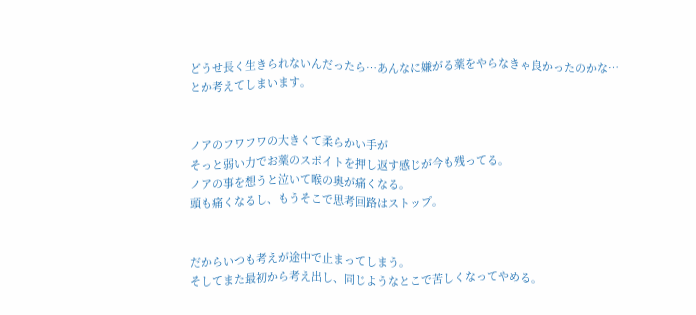どうせ長く生きられないんだったら…あんなに嫌がる薬をやらなきゃ良かったのかな…
とか考えてしまいます。


ノアのフワフワの大きくて柔らかい手が
そっと弱い力でお薬のスポイトを押し返す感じが今も残ってる。
ノアの事を想うと泣いて喉の奥が痛くなる。
頭も痛くなるし、もうそこで思考回路はストップ。


だからいつも考えが途中で止まってしまう。
そしてまた最初から考え出し、同じようなとこで苦しくなってやめる。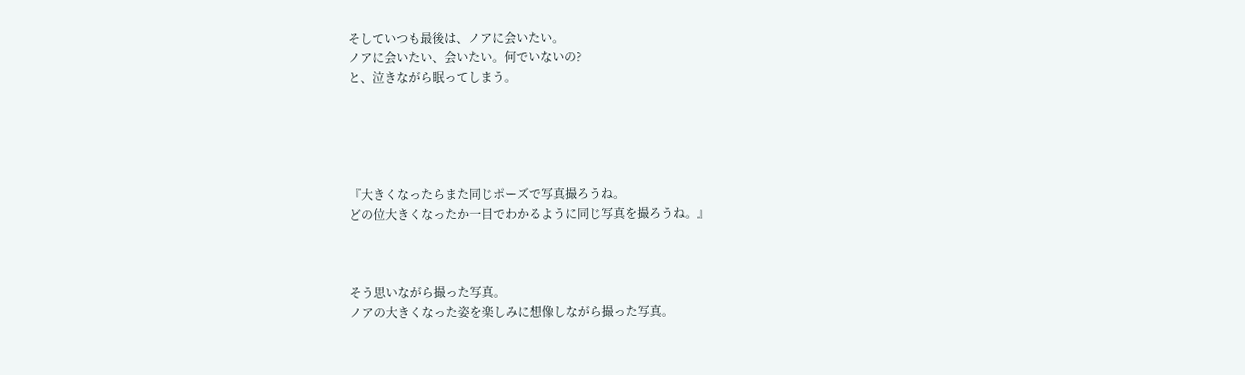そしていつも最後は、ノアに会いたい。
ノアに会いたい、会いたい。何でいないの?
と、泣きながら眠ってしまう。





『大きくなったらまた同じポーズで写真撮ろうね。
どの位大きくなったか一目でわかるように同じ写真を撮ろうね。』



そう思いながら撮った写真。
ノアの大きくなった姿を楽しみに想像しながら撮った写真。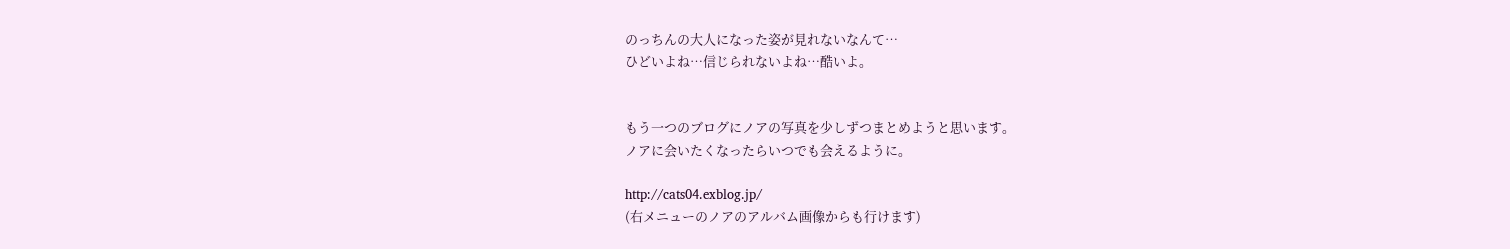のっちんの大人になった姿が見れないなんて…
ひどいよね…信じられないよね…酷いよ。


もう一つのブログにノアの写真を少しずつまとめようと思います。
ノアに会いたくなったらいつでも会えるように。

http://cats04.exblog.jp/
(右メニューのノアのアルバム画像からも行けます)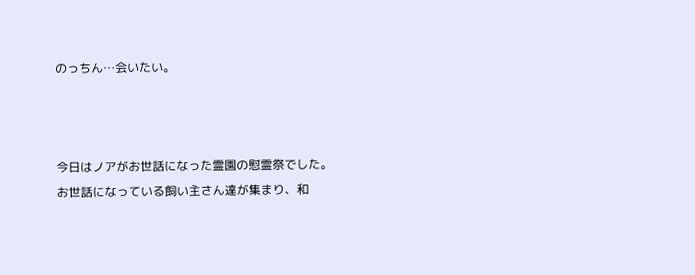のっちん…会いたい。



今日はノアがお世話になった霊園の慰霊祭でした。
お世話になっている飼い主さん達が集まり、和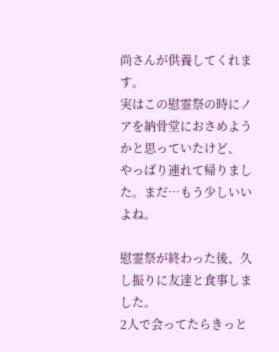尚さんが供養してくれます。
実はこの慰霊祭の時にノアを納骨堂におさめようかと思っていたけど、
やっぱり連れて帰りました。まだ…もう少しいいよね。

慰霊祭が終わった後、久し振りに友達と食事しました。
2人で会ってたらきっと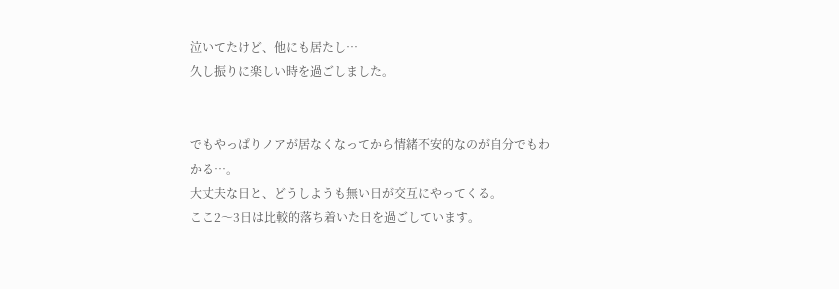泣いてたけど、他にも居たし…
久し振りに楽しい時を過ごしました。


でもやっぱりノアが居なくなってから情緒不安的なのが自分でもわかる…。
大丈夫な日と、どうしようも無い日が交互にやってくる。
ここ2〜3日は比較的落ち着いた日を過ごしています。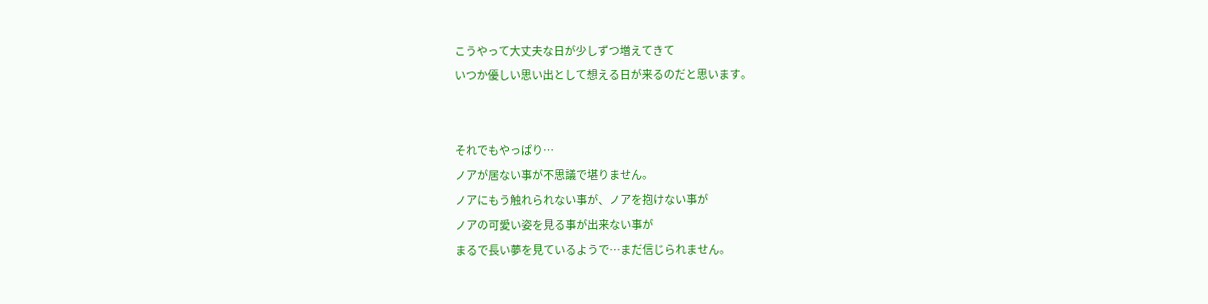こうやって大丈夫な日が少しずつ増えてきて
いつか優しい思い出として想える日が来るのだと思います。


それでもやっぱり…
ノアが居ない事が不思議で堪りません。
ノアにもう触れられない事が、ノアを抱けない事が
ノアの可愛い姿を見る事が出来ない事が
まるで長い夢を見ているようで…まだ信じられません。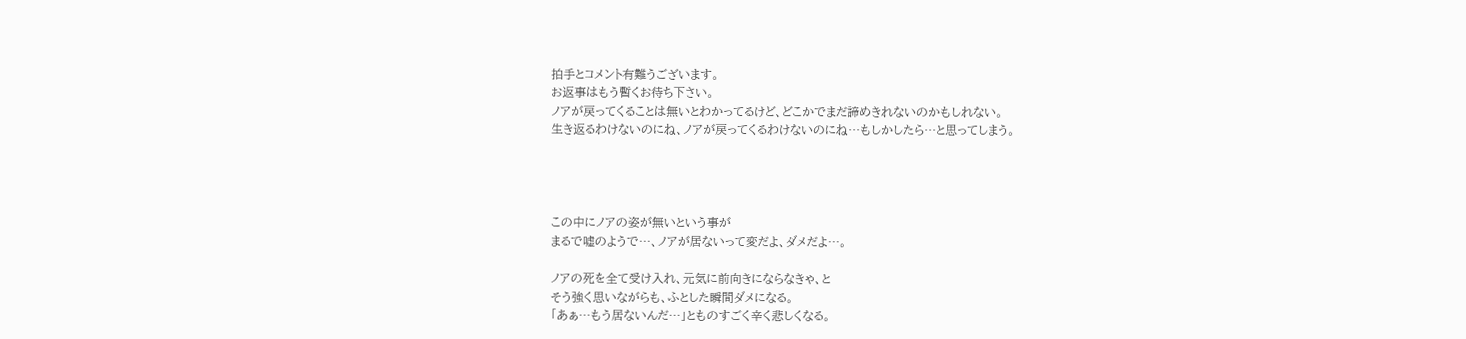拍手とコメント有難うございます。
お返事はもう暫くお待ち下さい。
ノアが戻ってくることは無いとわかってるけど、どこかでまだ諦めきれないのかもしれない。
生き返るわけないのにね、ノアが戻ってくるわけないのにね…もしかしたら…と思ってしまう。




この中にノアの姿が無いという事が
まるで嘘のようで…、ノアが居ないって変だよ、ダメだよ…。

ノアの死を全て受け入れ、元気に前向きにならなきゃ、と
そう強く思いながらも、ふとした瞬間ダメになる。
「あぁ…もう居ないんだ…」とものすごく辛く悲しくなる。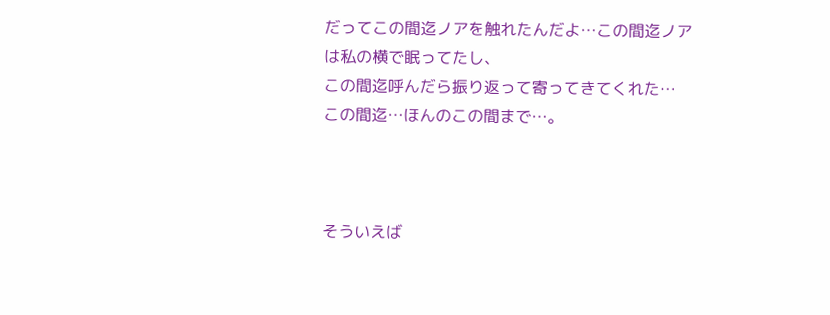だってこの間迄ノアを触れたんだよ…この間迄ノアは私の横で眠ってたし、
この間迄呼んだら振り返って寄ってきてくれた…
この間迄…ほんのこの間まで…。



そういえば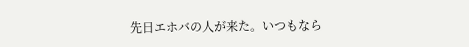先日エホバの人が来た。いつもなら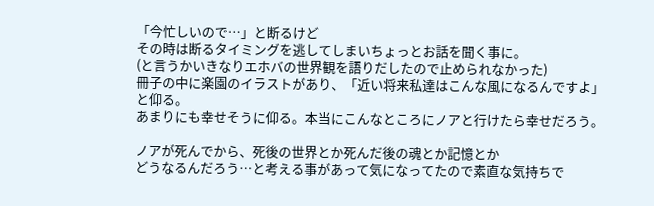「今忙しいので…」と断るけど
その時は断るタイミングを逃してしまいちょっとお話を聞く事に。
(と言うかいきなりエホバの世界観を語りだしたので止められなかった)
冊子の中に楽園のイラストがあり、「近い将来私達はこんな風になるんですよ」と仰る。
あまりにも幸せそうに仰る。本当にこんなところにノアと行けたら幸せだろう。

ノアが死んでから、死後の世界とか死んだ後の魂とか記憶とか
どうなるんだろう…と考える事があって気になってたので素直な気持ちで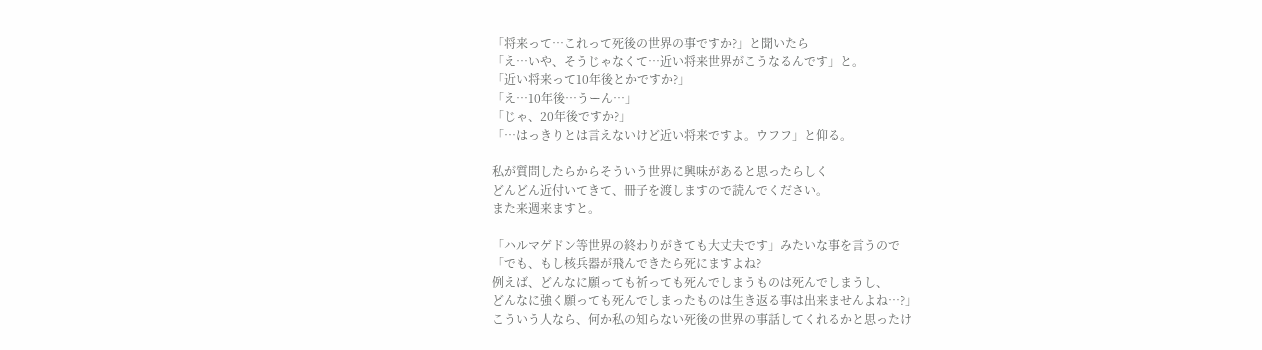「将来って…これって死後の世界の事ですか?」と聞いたら
「え…いや、そうじゃなくて…近い将来世界がこうなるんです」と。
「近い将来って10年後とかですか?」
「え…10年後…うーん…」
「じゃ、20年後ですか?」
「…はっきりとは言えないけど近い将来ですよ。ウフフ」と仰る。

私が質問したらからそういう世界に興味があると思ったらしく
どんどん近付いてきて、冊子を渡しますので読んでください。
また来週来ますと。

「ハルマゲドン等世界の終わりがきても大丈夫です」みたいな事を言うので
「でも、もし核兵器が飛んできたら死にますよね?
例えば、どんなに願っても祈っても死んでしまうものは死んでしまうし、
どんなに強く願っても死んでしまったものは生き返る事は出来ませんよね…?」
こういう人なら、何か私の知らない死後の世界の事話してくれるかと思ったけ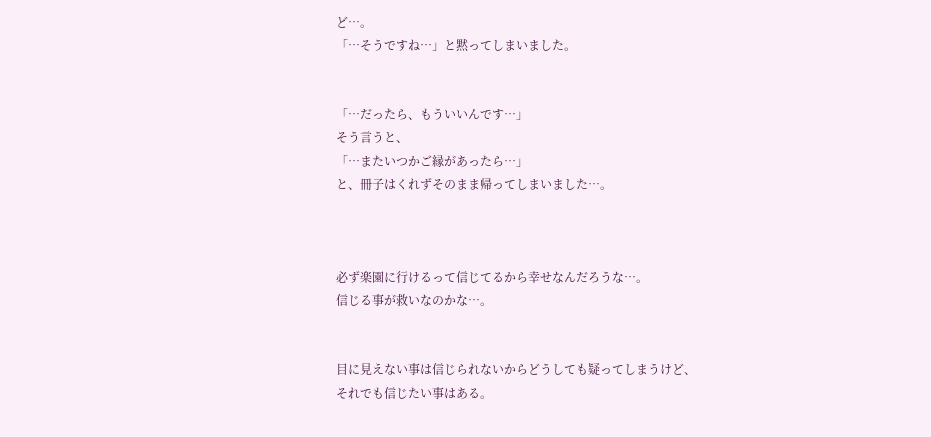ど…。
「…そうですね…」と黙ってしまいました。


「…だったら、もういいんです…」
そう言うと、
「…またいつかご縁があったら…」
と、冊子はくれずそのまま帰ってしまいました…。



必ず楽園に行けるって信じてるから幸せなんだろうな…。
信じる事が救いなのかな…。


目に見えない事は信じられないからどうしても疑ってしまうけど、
それでも信じたい事はある。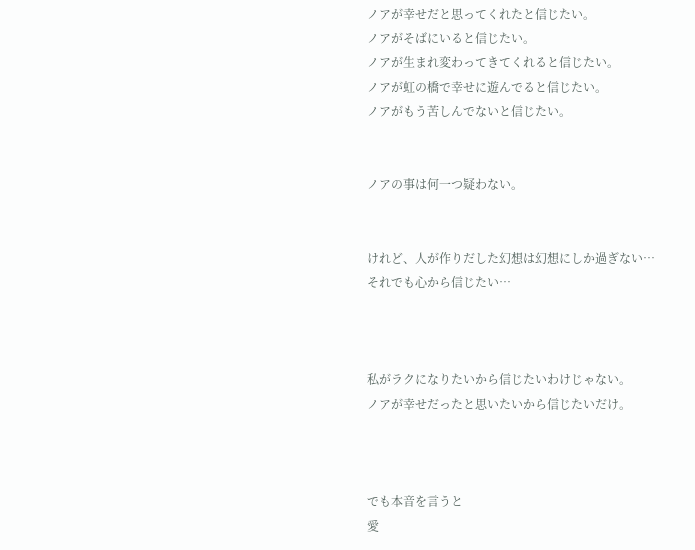ノアが幸せだと思ってくれたと信じたい。
ノアがそばにいると信じたい。
ノアが生まれ変わってきてくれると信じたい。
ノアが虹の橋で幸せに遊んでると信じたい。
ノアがもう苦しんでないと信じたい。


ノアの事は何一つ疑わない。


けれど、人が作りだした幻想は幻想にしか過ぎない…
それでも心から信じたい…



私がラクになりたいから信じたいわけじゃない。
ノアが幸せだったと思いたいから信じたいだけ。



でも本音を言うと
愛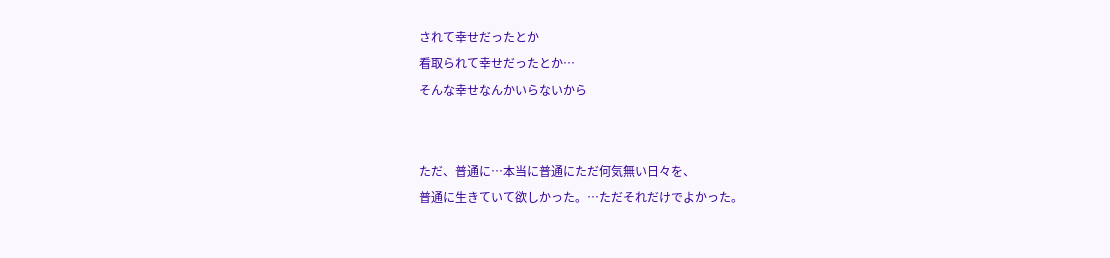されて幸せだったとか
看取られて幸せだったとか…
そんな幸せなんかいらないから


ただ、普通に…本当に普通にただ何気無い日々を、
普通に生きていて欲しかった。…ただそれだけでよかった。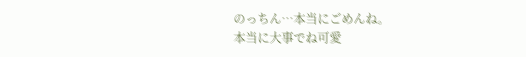のっちん…本当にごめんね。
本当に大事でね可愛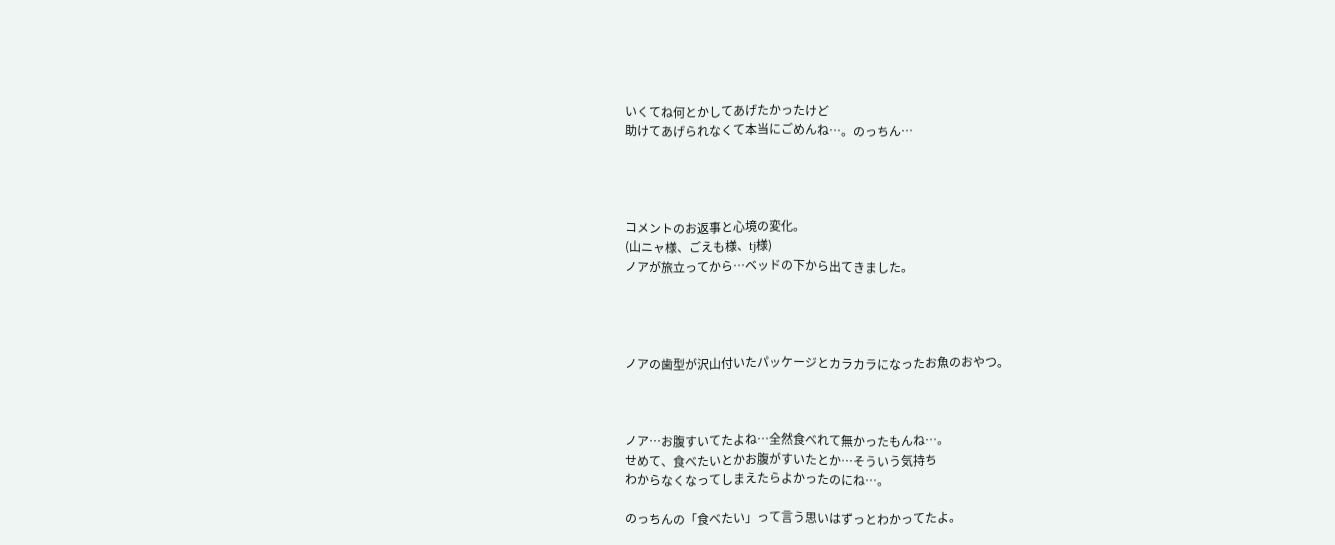いくてね何とかしてあげたかったけど
助けてあげられなくて本当にごめんね…。のっちん…




コメントのお返事と心境の変化。
(山ニャ様、ごえも様、tj様)
ノアが旅立ってから…ベッドの下から出てきました。




ノアの歯型が沢山付いたパッケージとカラカラになったお魚のおやつ。



ノア…お腹すいてたよね…全然食べれて無かったもんね…。
せめて、食べたいとかお腹がすいたとか…そういう気持ち
わからなくなってしまえたらよかったのにね…。

のっちんの「食べたい」って言う思いはずっとわかってたよ。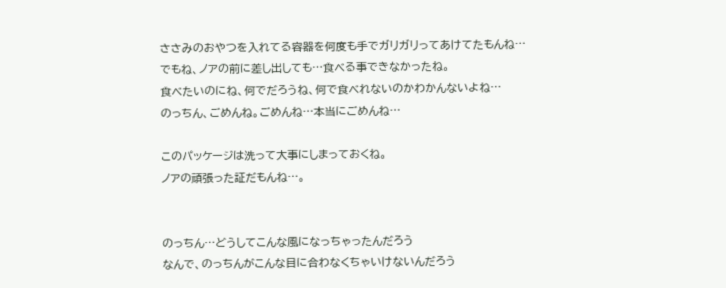ささみのおやつを入れてる容器を何度も手でガリガリってあけてたもんね…
でもね、ノアの前に差し出しても…食べる事できなかったね。
食べたいのにね、何でだろうね、何で食べれないのかわかんないよね…
のっちん、ごめんね。ごめんね…本当にごめんね…

このパッケージは洗って大事にしまっておくね。
ノアの頑張った証だもんね…。


のっちん…どうしてこんな風になっちゃったんだろう
なんで、のっちんがこんな目に合わなくちゃいけないんだろう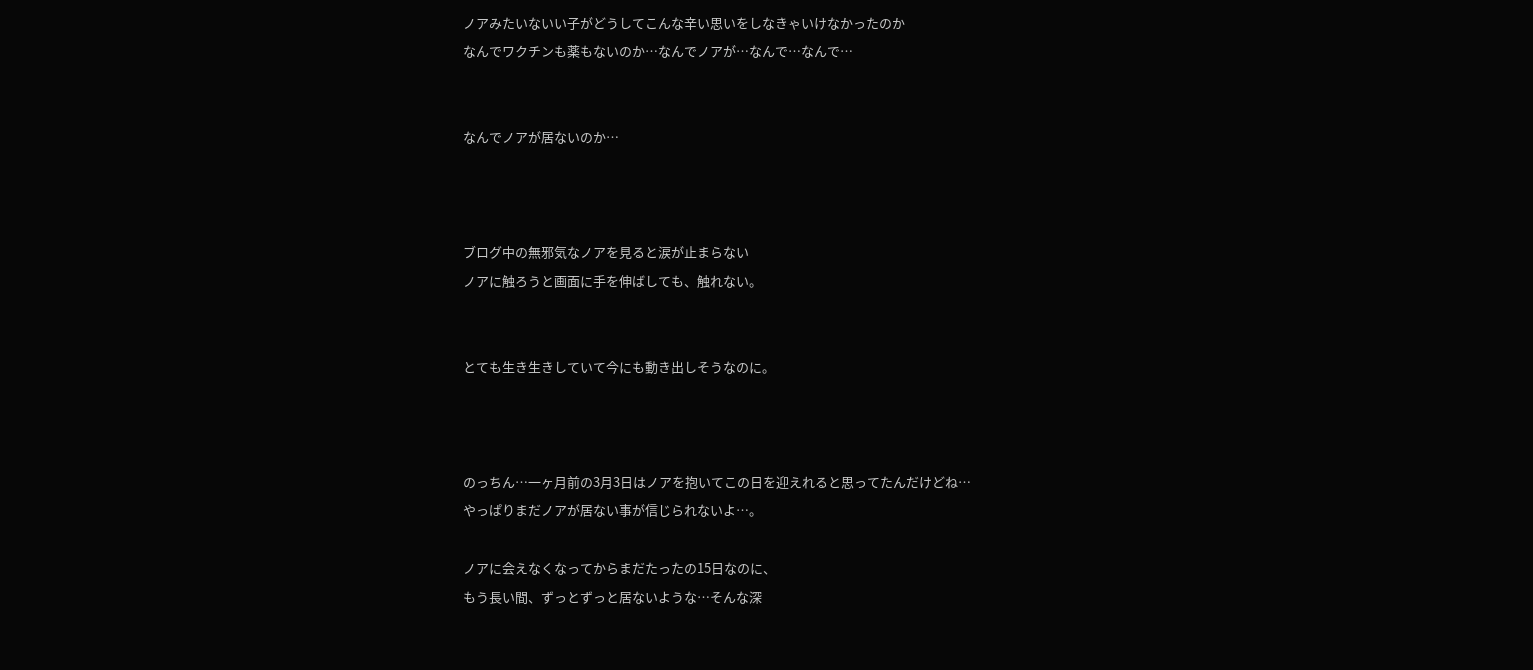ノアみたいないい子がどうしてこんな辛い思いをしなきゃいけなかったのか
なんでワクチンも薬もないのか…なんでノアが…なんで…なんで…


なんでノアが居ないのか…



ブログ中の無邪気なノアを見ると涙が止まらない
ノアに触ろうと画面に手を伸ばしても、触れない。


とても生き生きしていて今にも動き出しそうなのに。



のっちん…一ヶ月前の3月3日はノアを抱いてこの日を迎えれると思ってたんだけどね…
やっぱりまだノアが居ない事が信じられないよ…。

ノアに会えなくなってからまだたったの15日なのに、
もう長い間、ずっとずっと居ないような…そんな深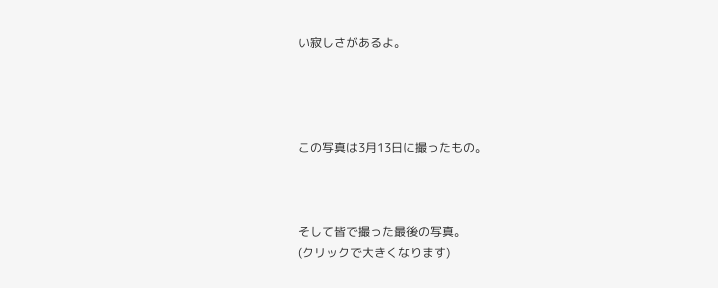い寂しさがあるよ。




この写真は3月13日に撮ったもの。



そして皆で撮った最後の写真。
(クリックで大きくなります)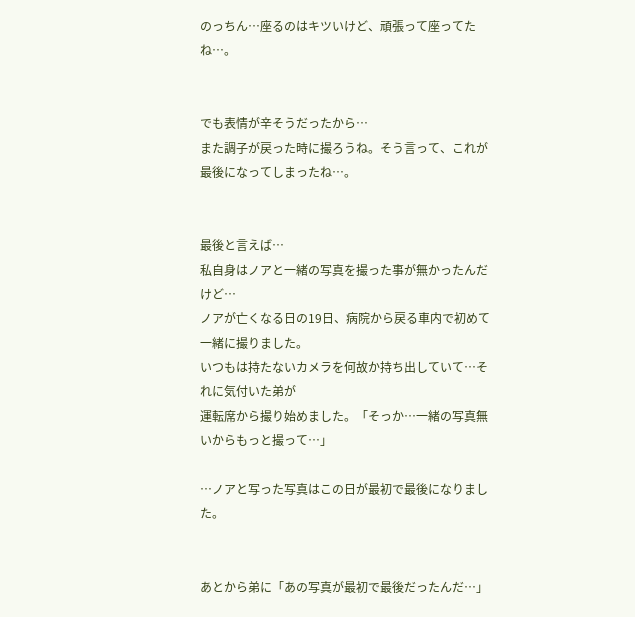のっちん…座るのはキツいけど、頑張って座ってたね…。


でも表情が辛そうだったから…
また調子が戻った時に撮ろうね。そう言って、これが最後になってしまったね…。


最後と言えば…
私自身はノアと一緒の写真を撮った事が無かったんだけど…
ノアが亡くなる日の19日、病院から戻る車内で初めて一緒に撮りました。
いつもは持たないカメラを何故か持ち出していて…それに気付いた弟が
運転席から撮り始めました。「そっか…一緒の写真無いからもっと撮って…」

…ノアと写った写真はこの日が最初で最後になりました。


あとから弟に「あの写真が最初で最後だったんだ…」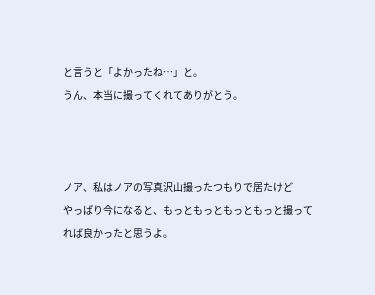と言うと「よかったね…」と。
うん、本当に撮ってくれてありがとう。



ノア、私はノアの写真沢山撮ったつもりで居たけど
やっぱり今になると、もっともっともっともっと撮ってれば良かったと思うよ。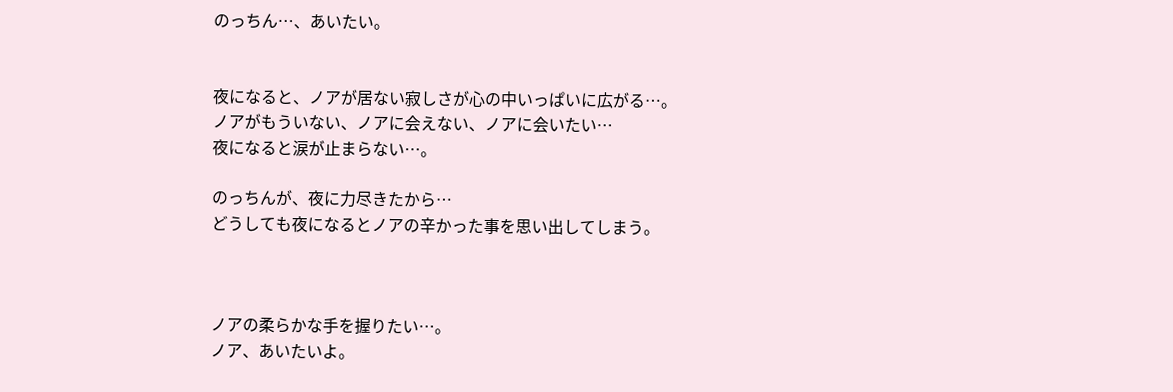のっちん…、あいたい。


夜になると、ノアが居ない寂しさが心の中いっぱいに広がる…。
ノアがもういない、ノアに会えない、ノアに会いたい…
夜になると涙が止まらない…。

のっちんが、夜に力尽きたから…
どうしても夜になるとノアの辛かった事を思い出してしまう。



ノアの柔らかな手を握りたい…。
ノア、あいたいよ。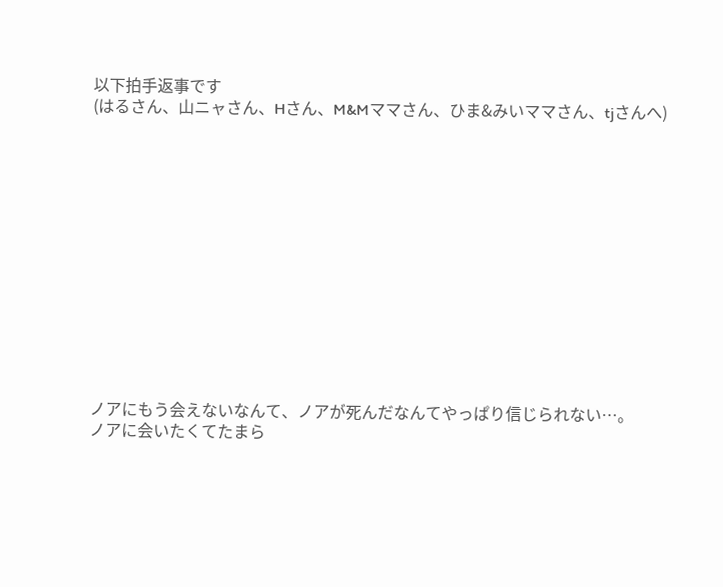以下拍手返事です
(はるさん、山ニャさん、Hさん、M&Mママさん、ひま&みいママさん、tjさんへ)













ノアにもう会えないなんて、ノアが死んだなんてやっぱり信じられない…。
ノアに会いたくてたまら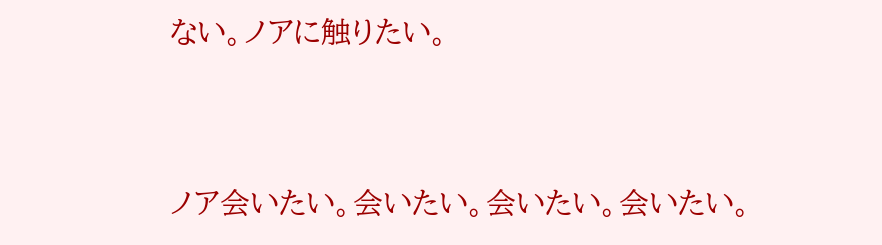ない。ノアに触りたい。


ノア会いたい。会いたい。会いたい。会いたい。